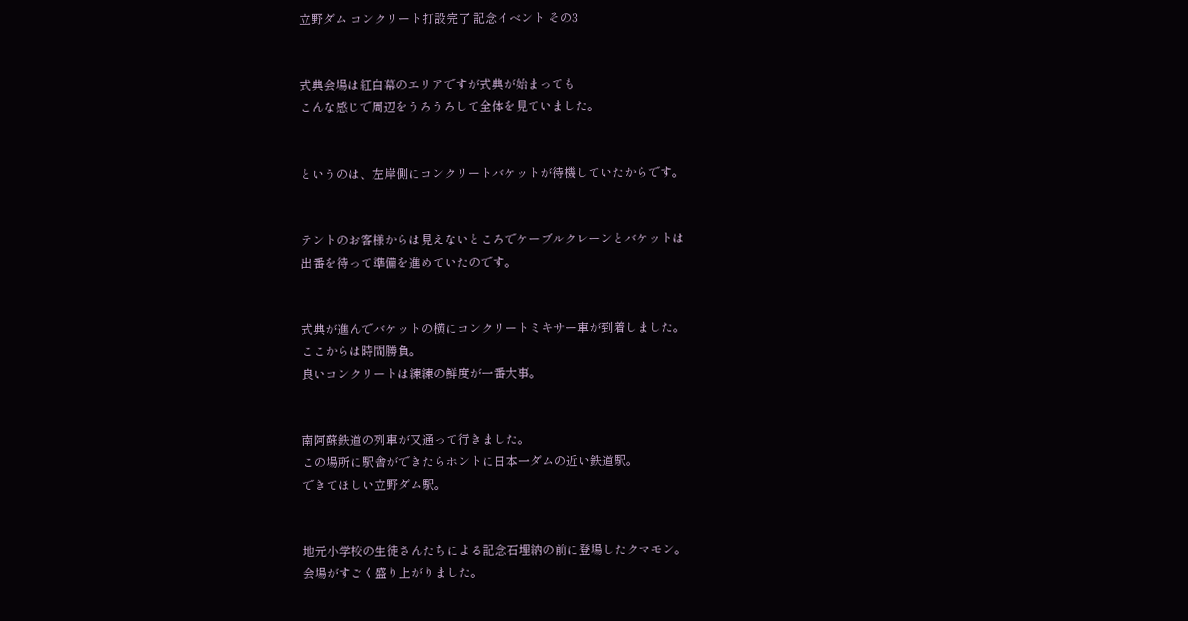立野ダム コンクリート打設完了 記念イベント その3


式典会場は紅白幕のエリアですが式典が始まっても
こんな感じで周辺をうろうろして全体を見ていました。


というのは、左岸側にコンクリートバケットが待機していたからです。


テントのお客様からは見えないところでケーブルクレーンとバケットは
出番を待って準備を進めていたのです。


式典が進んでバケットの横にコンクリートミキサー車が到着しました。
ここからは時間勝負。
良いコンクリートは練練の鮮度が一番大事。


南阿蘇鉄道の列車が又通って行きました。
この場所に駅舎ができたらホントに日本一ダムの近い鉄道駅。
できてほしい立野ダム駅。


地元小学校の生徒さんたちによる記念石埋納の前に登場したクマモン。
会場がすごく盛り上がりました。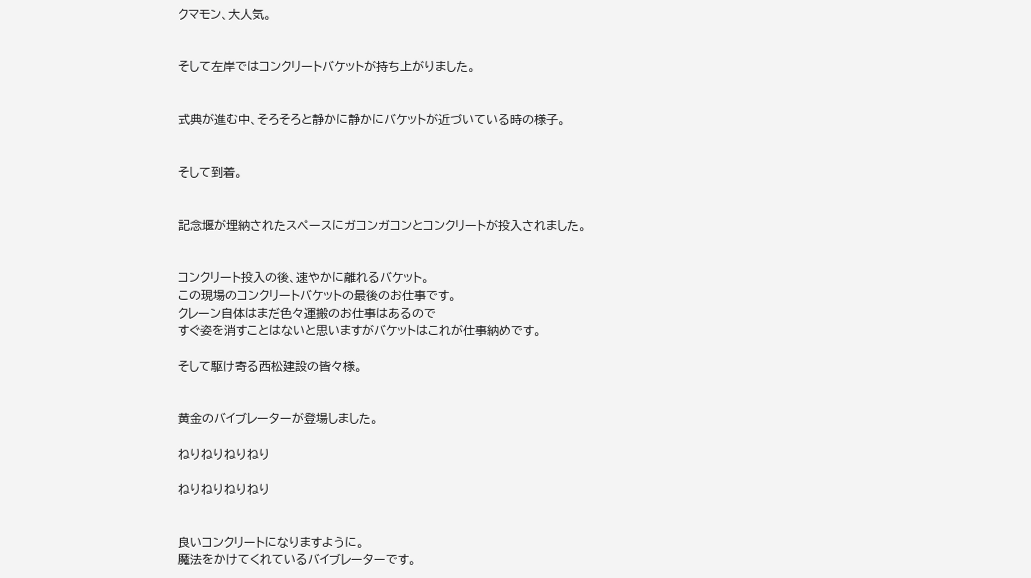クマモン、大人気。


そして左岸ではコンクリートバケットが持ち上がりました。


式典が進む中、そろそろと静かに静かにバケットが近づいている時の様子。


そして到着。


記念堰が埋納されたスペースにガコンガコンとコンクリートが投入されました。


コンクリート投入の後、速やかに離れるバケット。
この現場のコンクリートバケットの最後のお仕事です。
クレーン自体はまだ色々運搬のお仕事はあるので
すぐ姿を消すことはないと思いますがバケットはこれが仕事納めです。

そして駆け寄る西松建設の皆々様。


黄金のバイブレーターが登場しました。

ねりねりねりねり

ねりねりねりねり


良いコンクリートになりますように。
魔法をかけてくれているバイブレーターです。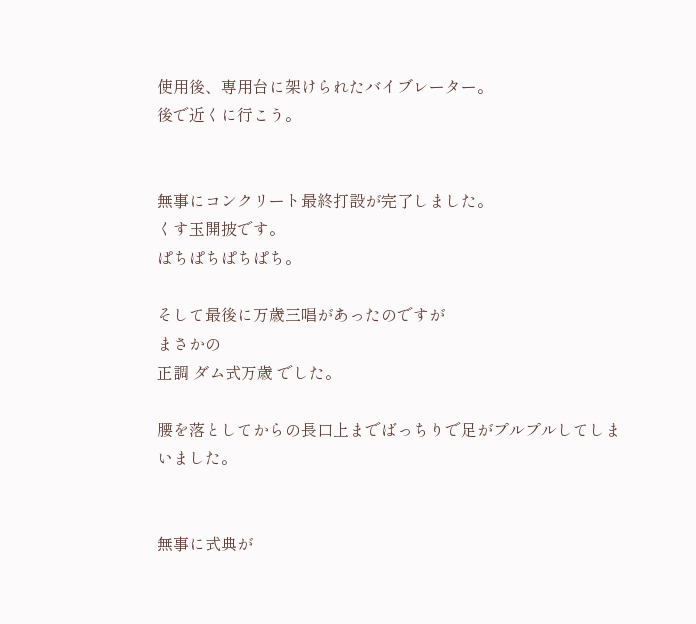使用後、専用台に架けられたバイブレーター。
後で近くに行こう。


無事にコンクリート最終打設が完了しました。
くす玉開披です。
ぱちぱちぱちぱち。

そして最後に万歳三唱があったのですが
まさかの
正調 ダム式万歳 でした。

腰を落としてからの長口上までばっちりで足がプルプルしてしまいました。


無事に式典が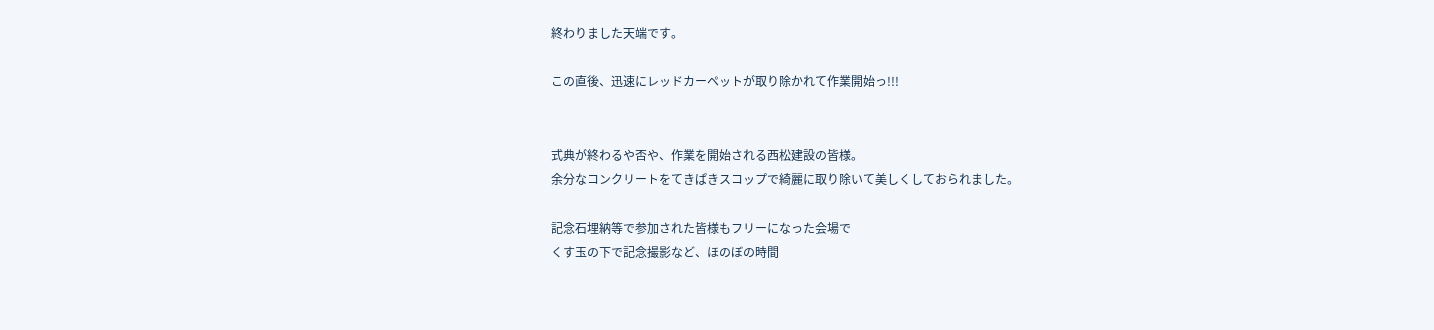終わりました天端です。

この直後、迅速にレッドカーペットが取り除かれて作業開始っ!!!


式典が終わるや否や、作業を開始される西松建設の皆様。
余分なコンクリートをてきぱきスコップで綺麗に取り除いて美しくしておられました。

記念石埋納等で参加された皆様もフリーになった会場で
くす玉の下で記念撮影など、ほのぼの時間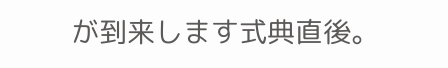が到来します式典直後。